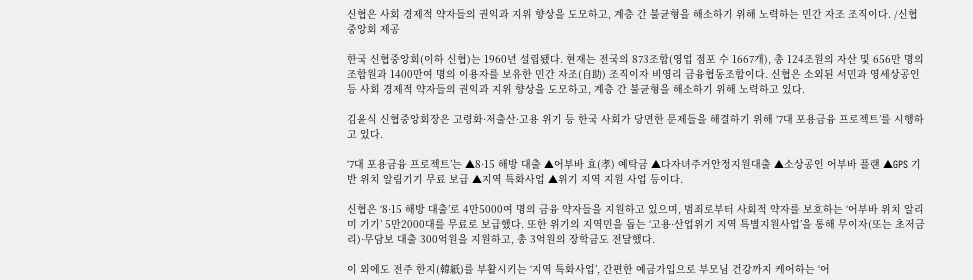신협은 사회 경제적 약자들의 권익과 지위 향상을 도모하고, 계층 간 불균형을 해소하기 위해 노력하는 민간 자조 조직이다. /신협중앙회 제공

한국 신협중앙회(이하 신협)는 1960년 설립됐다. 현재는 전국의 873조합(영업 점포 수 1667개), 총 124조원의 자산 및 656만 명의 조합원과 1400만여 명의 이용자를 보유한 민간 자조(自助) 조직이자 비영리 금융협동조합이다. 신협은 소외된 서민과 영세상공인 등 사회 경제적 약자들의 권익과 지위 향상을 도모하고, 계층 간 불균형을 해소하기 위해 노력하고 있다.

김윤식 신협중앙회장은 고령화·저출산·고용 위기 등 한국 사회가 당면한 문제들을 해결하기 위해 ‘7대 포용금융 프로젝트’를 시행하고 있다.

‘7대 포용금융 프로젝트’는 ▲8·15 해방 대출 ▲어부바 효(孝) 예탁금 ▲다자녀주거안정지원대출 ▲소상공인 어부바 플랜 ▲GPS 기반 위치 알림기기 무료 보급 ▲지역 특화사업 ▲위기 지역 지원 사업 등이다.

신협은 ‘8·15 해방 대출’로 4만5000여 명의 금융 약자들을 지원하고 있으며, 범죄로부터 사회적 약자를 보호하는 ‘어부바 위치 알리미 기기’ 5만2000대를 무료로 보급했다. 또한 위기의 지역민을 돕는 ‘고용·산업위기 지역 특별지원사업’을 통해 무이자(또는 초저금리)·무담보 대출 300억원을 지원하고, 총 3억원의 장학금도 전달했다.

이 외에도 전주 한지(韓紙)를 부활시키는 ‘지역 특화사업’, 간편한 예금가입으로 부모님 건강까지 케어하는 ‘어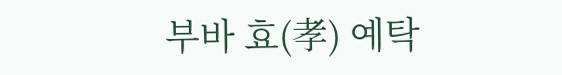부바 효(孝) 예탁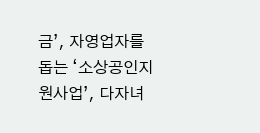금’, 자영업자를 돕는 ‘소상공인지원사업’, 다자녀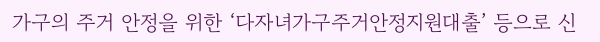가구의 주거 안정을 위한 ‘다자녀가구주거안정지원대출’ 등으로 신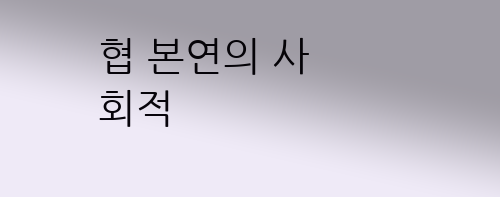협 본연의 사회적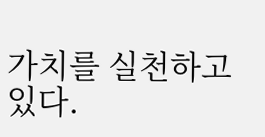가치를 실천하고 있다.